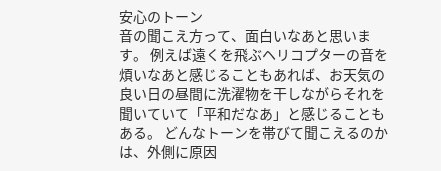安心のトーン
音の聞こえ方って、面白いなあと思います。 例えば遠くを飛ぶヘリコプターの音を煩いなあと感じることもあれば、お天気の良い日の昼間に洗濯物を干しながらそれを聞いていて「平和だなあ」と感じることもある。 どんなトーンを帯びて聞こえるのかは、外側に原因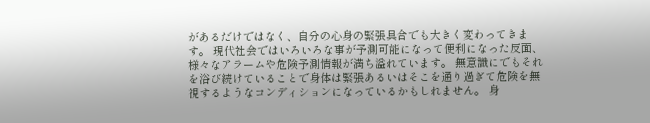があるだけではなく、自分の心身の緊張具合でも大きく変わってきます。 現代社会ではいろいろな事が予測可能になって便利になった反面、様々なアラームや危険予測情報が満ち溢れています。 無意識にでもそれを浴び続けていることで身体は緊張あるいはそこを通り過ぎて危険を無視するようなコンディションになっているかもしれません。 身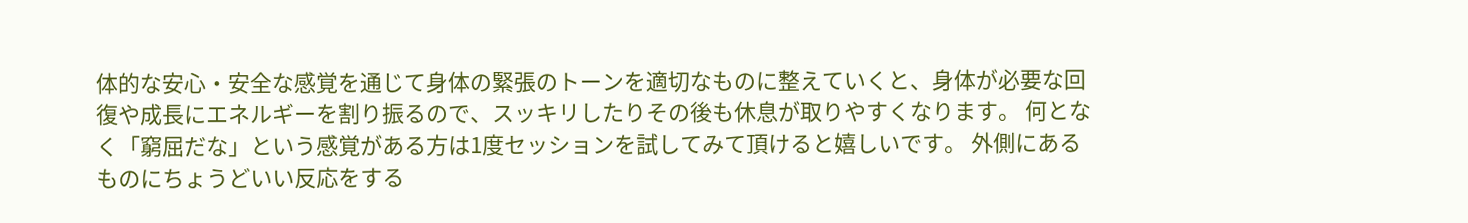体的な安心・安全な感覚を通じて身体の緊張のトーンを適切なものに整えていくと、身体が必要な回復や成長にエネルギーを割り振るので、スッキリしたりその後も休息が取りやすくなります。 何となく「窮屈だな」という感覚がある方は1度セッションを試してみて頂けると嬉しいです。 外側にあるものにちょうどいい反応をする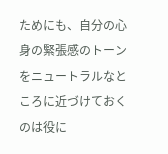ためにも、自分の心身の緊張感のトーンをニュートラルなところに近づけておくのは役に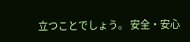立つことでしょう。 安全・安心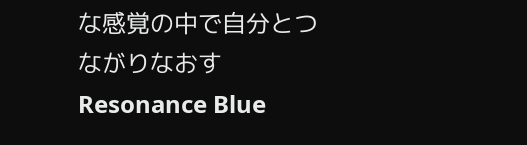な感覚の中で自分とつながりなおす Resonance Blue